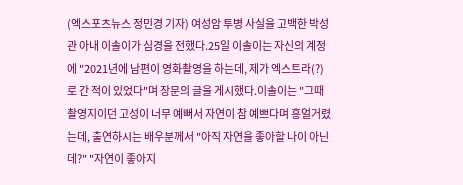(엑스포츠뉴스 정민경 기자) 여성암 투병 사실을 고백한 박성관 아내 이솔이가 심경을 전했다.25일 이솔이는 자신의 계정에 "2021년에 남편이 영화촬영을 하는데, 제가 엑스트라(?)로 간 적이 있었다"며 장문의 글을 게시했다.이솔이는 "그때 촬영지이던 고성이 너무 예뻐서 자연이 참 예쁘다며 흥얼거렸는데, 출연하시는 배우분께서 "아직 자연을 좋아할 나이 아닌데?" "자연이 좋아지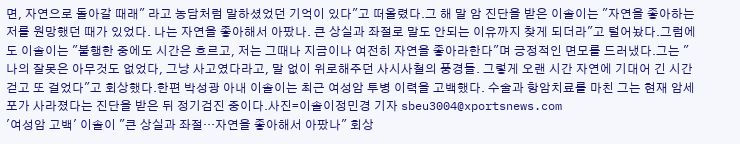면, 자연으로 돌아갈 때래" 라고 농담처럼 말하셨었던 기억이 있다"고 떠올렸다.그 해 말 암 진단을 받은 이솔이는 "자연을 좋아하는 저를 원망했던 때가 있었다. 나는 자연을 좋아해서 아팠나. 큰 상실과 좌절로 말도 안되는 이유까지 찾게 되더라"고 털어놨다.그럼에도 이솔이는 "불행한 중에도 시간은 흐르고, 저는 그때나 지금이나 여전히 자연을 좋아라한다"며 긍정적인 면모를 드러냈다.그는 "나의 잘못은 아무것도 없었다, 그냥 사고였다라고, 말 없이 위로해주던 사시사철의 풍경들. 그렇게 오랜 시간 자연에 기대어 긴 시간 걷고 또 걸었다"고 회상했다.한편 박성광 아내 이솔이는 최근 여성암 투병 이력을 고백했다. 수술과 항암치료를 마친 그는 현재 암세포가 사라졌다는 진단을 받은 뒤 정기검진 중이다.사진=이솔이정민경 기자 sbeu3004@xportsnews.com
'여성암 고백' 이솔이 "큰 상실과 좌절…자연을 좋아해서 아팠나" 회상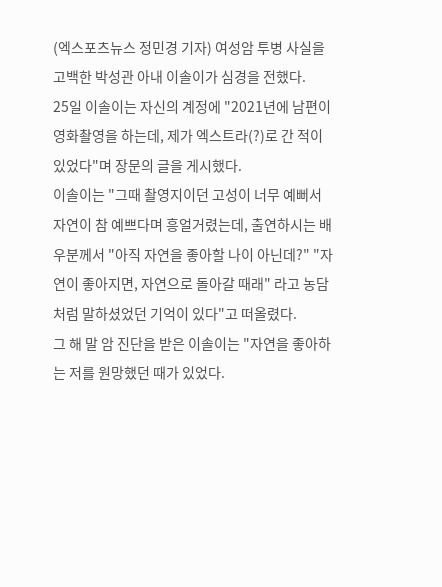(엑스포츠뉴스 정민경 기자) 여성암 투병 사실을 고백한 박성관 아내 이솔이가 심경을 전했다.
25일 이솔이는 자신의 계정에 "2021년에 남편이 영화촬영을 하는데, 제가 엑스트라(?)로 간 적이 있었다"며 장문의 글을 게시했다.
이솔이는 "그때 촬영지이던 고성이 너무 예뻐서 자연이 참 예쁘다며 흥얼거렸는데, 출연하시는 배우분께서 "아직 자연을 좋아할 나이 아닌데?" "자연이 좋아지면, 자연으로 돌아갈 때래" 라고 농담처럼 말하셨었던 기억이 있다"고 떠올렸다.
그 해 말 암 진단을 받은 이솔이는 "자연을 좋아하는 저를 원망했던 때가 있었다.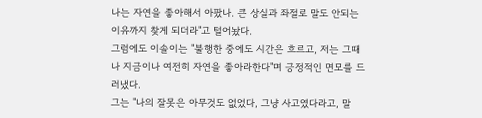나는 자연을 좋아해서 아팠나. 큰 상실과 좌절로 말도 안되는 이유까지 찾게 되더라"고 털어놨다.
그럼에도 이솔이는 "불행한 중에도 시간은 흐르고, 저는 그때나 지금이나 여전히 자연을 좋아라한다"며 긍정적인 면모를 드러냈다.
그는 "나의 잘못은 아무것도 없었다, 그냥 사고였다라고, 말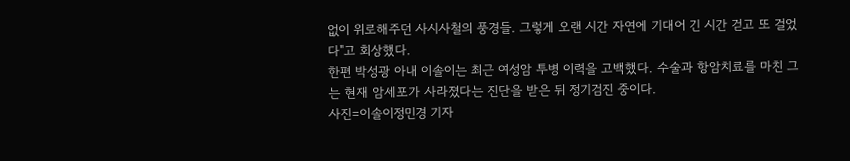없이 위로해주던 사시사철의 풍경들. 그렇게 오랜 시간 자연에 기대어 긴 시간 걷고 또 걸었다"고 회상했다.
한편 박성광 아내 이솔이는 최근 여성암 투병 이력을 고백했다. 수술과 항암치료를 마친 그는 현재 암세포가 사라졌다는 진단을 받은 뒤 정기검진 중이다.
사진=이솔이정민경 기자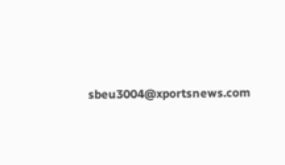sbeu3004@xportsnews.com